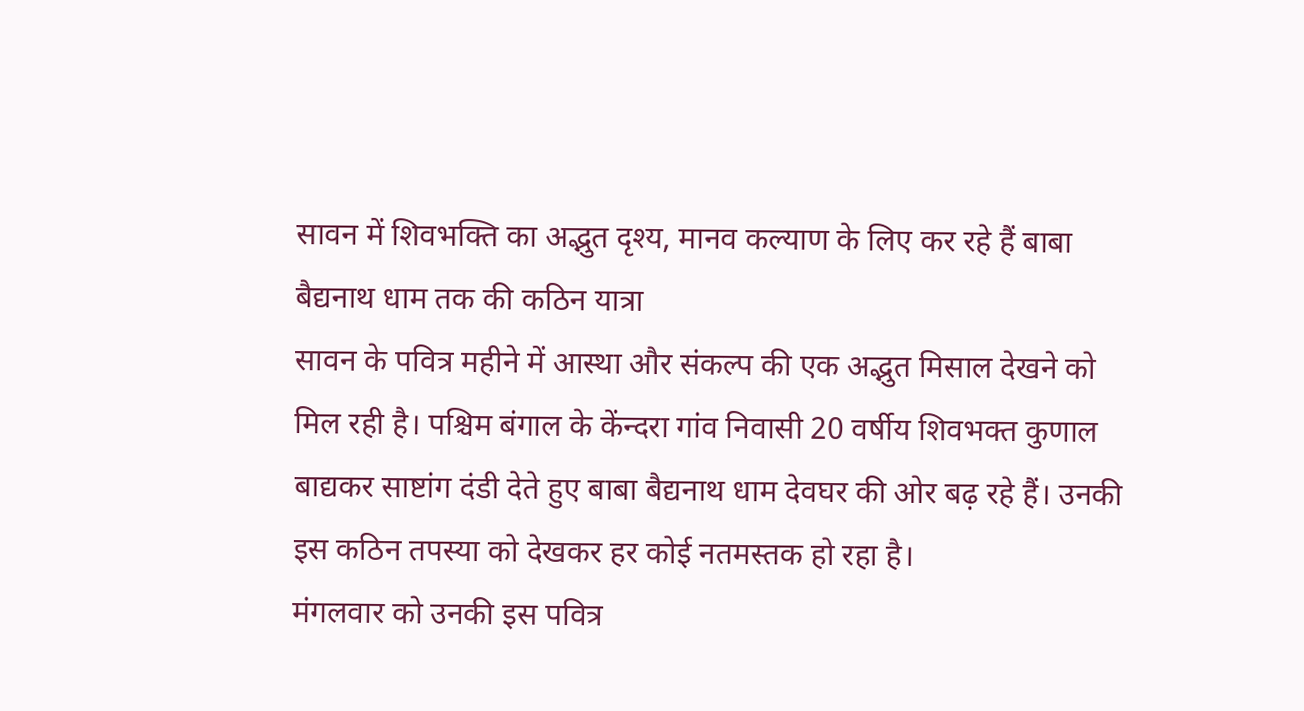सावन में शिवभक्ति का अद्भुत दृश्य, मानव कल्याण के लिए कर रहे हैं बाबा बैद्यनाथ धाम तक की कठिन यात्रा
सावन के पवित्र महीने में आस्था और संकल्प की एक अद्भुत मिसाल देखने को मिल रही है। पश्चिम बंगाल के केंन्दरा गांव निवासी 20 वर्षीय शिवभक्त कुणाल बाद्यकर साष्टांग दंडी देते हुए बाबा बैद्यनाथ धाम देवघर की ओर बढ़ रहे हैं। उनकी इस कठिन तपस्या को देखकर हर कोई नतमस्तक हो रहा है।
मंगलवार को उनकी इस पवित्र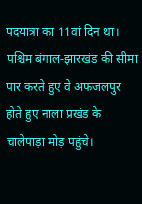पदयात्रा का 11वां दिन था। पश्चिम बंगाल-झारखंड की सीमा पार करते हुए वे अफजलपुर होते हुए नाला प्रखंड के चालेपाड़ा मोड़ पहुंचे।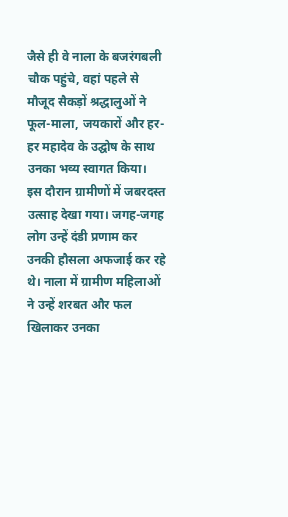जैसे ही वे नाला के बजरंगबली चौक पहुंचे, वहां पहले से मौजूद सैकड़ों श्रद्धालुओं ने फूल-माला, जयकारों और हर-हर महादेव के उद्घोष के साथ उनका भव्य स्वागत किया।
इस दौरान ग्रामीणों में जबरदस्त उत्साह देखा गया। जगह-जगह लोग उन्हें दंडी प्रणाम कर उनकी हौसला अफजाई कर रहे थे। नाला में ग्रामीण महिलाओं ने उन्हें शरबत और फल खिलाकर उनका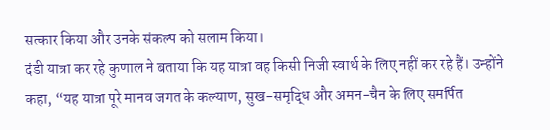सत्कार किया और उनके संकल्प को सलाम किया।
दंडी यात्रा कर रहे कुणाल ने बताया कि यह यात्रा वह किसी निजी स्वार्थ के लिए नहीं कर रहे हैं। उन्होंने कहा, “यह यात्रा पूरे मानव जगत के कल्याण, सुख-समृद्धि और अमन-चैन के लिए समर्पित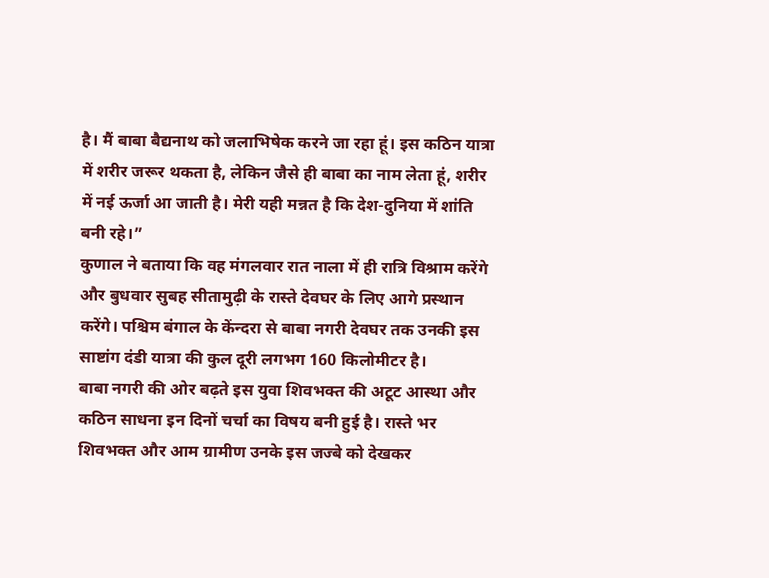है। मैं बाबा बैद्यनाथ को जलाभिषेक करने जा रहा हूं। इस कठिन यात्रा में शरीर जरूर थकता है, लेकिन जैसे ही बाबा का नाम लेता हूं, शरीर में नई ऊर्जा आ जाती है। मेरी यही मन्नत है कि देश-दुनिया में शांति बनी रहे।”
कुणाल ने बताया कि वह मंगलवार रात नाला में ही रात्रि विश्राम करेंगे और बुधवार सुबह सीतामुढ़ी के रास्ते देवघर के लिए आगे प्रस्थान करेंगे। पश्चिम बंगाल के केंन्दरा से बाबा नगरी देवघर तक उनकी इस साष्टांग दंडी यात्रा की कुल दूरी लगभग 160 किलोमीटर है।
बाबा नगरी की ओर बढ़ते इस युवा शिवभक्त की अटूट आस्था और कठिन साधना इन दिनों चर्चा का विषय बनी हुई है। रास्ते भर शिवभक्त और आम ग्रामीण उनके इस जज्बे को देखकर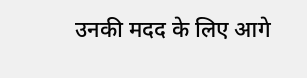उनकी मदद के लिए आगे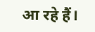आ रहे हैं।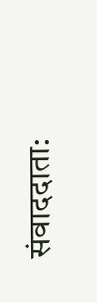संवाददाता: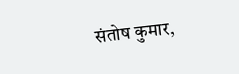संतोष कुमार,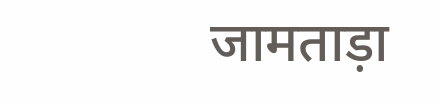जामताड़ा